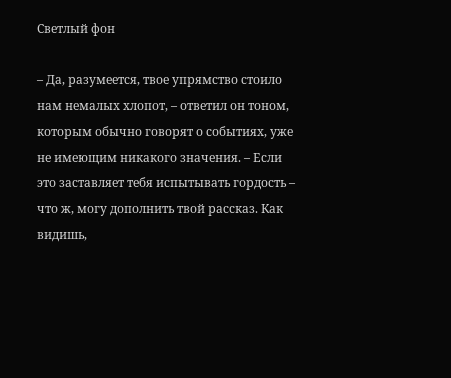Светлый фон

– Да, разумеется, твое упрямство стоило нам немалых хлопот, – ответил он тоном, которым обычно говорят о событиях, уже не имеющим никакого значения. – Если это заставляет тебя испытывать гордость – что ж, могу дополнить твой рассказ. Как видишь,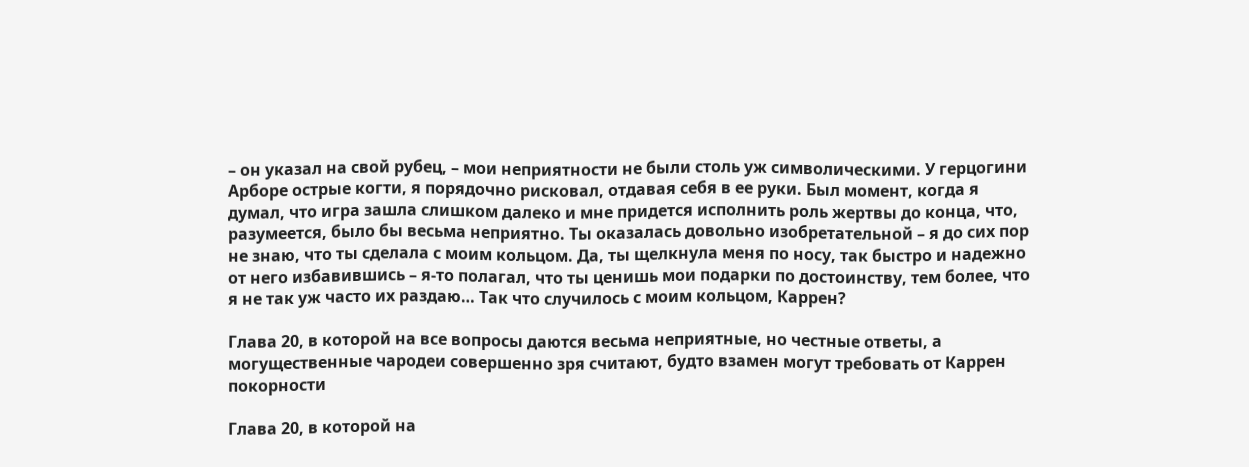– он указал на свой рубец, – мои неприятности не были столь уж символическими. У герцогини Арборе острые когти, я порядочно рисковал, отдавая себя в ее руки. Был момент, когда я думал, что игра зашла слишком далеко и мне придется исполнить роль жертвы до конца, что, разумеется, было бы весьма неприятно. Ты оказалась довольно изобретательной – я до сих пор не знаю, что ты сделала с моим кольцом. Да, ты щелкнула меня по носу, так быстро и надежно от него избавившись – я-то полагал, что ты ценишь мои подарки по достоинству, тем более, что я не так уж часто их раздаю… Так что случилось с моим кольцом, Каррен?

Глава 20, в которой на все вопросы даются весьма неприятные, но честные ответы, а могущественные чародеи совершенно зря считают, будто взамен могут требовать от Каррен покорности

Глава 20, в которой на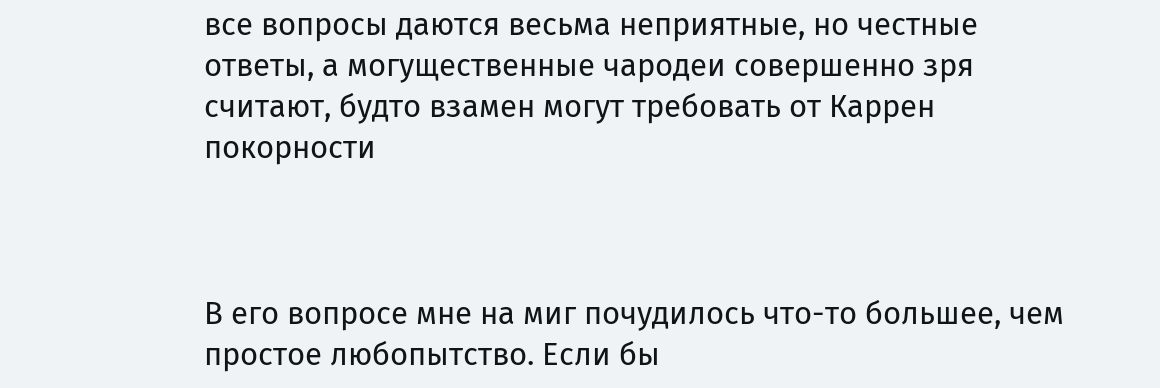все вопросы даются весьма неприятные, но честные ответы, а могущественные чародеи совершенно зря считают, будто взамен могут требовать от Каррен покорности



В его вопросе мне на миг почудилось что-то большее, чем простое любопытство. Если бы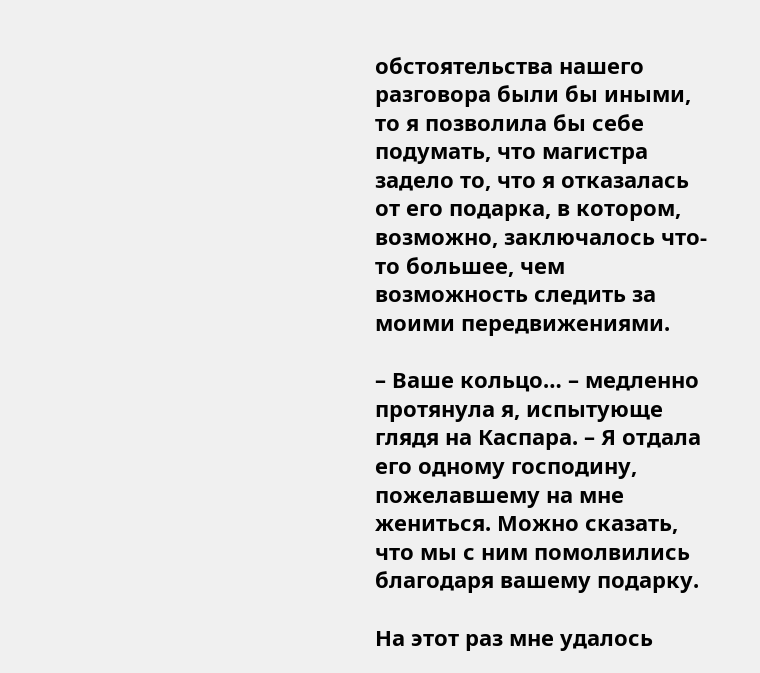обстоятельства нашего разговора были бы иными, то я позволила бы себе подумать, что магистра задело то, что я отказалась от его подарка, в котором, возможно, заключалось что-то большее, чем возможность следить за моими передвижениями.

– Ваше кольцо… – медленно протянула я, испытующе глядя на Каспара. – Я отдала его одному господину, пожелавшему на мне жениться. Можно сказать, что мы с ним помолвились благодаря вашему подарку.

На этот раз мне удалось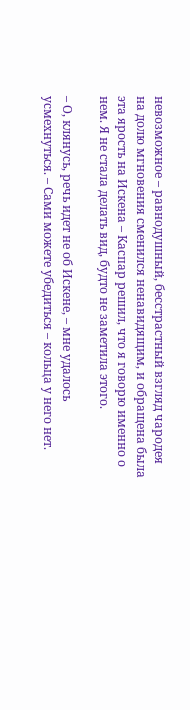невозможное – равнодушный, бесстрастный взгляд чародея на долю мгновения сменился ненавидящим, и обращена была эта ярость на Искена – Каспар решил, что я говорю именно о нем. Я не стала делать вид, будто не заметила этого.

– О, клянусь, речь идет не об Искене, – мне удалось усмехнуться. – Сами можете убедиться – кольца у него нет.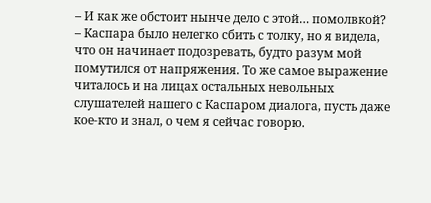– И как же обстоит нынче дело с этой… помолвкой? – Каспара было нелегко сбить с толку, но я видела, что он начинает подозревать, будто разум мой помутился от напряжения. То же самое выражение читалось и на лицах остальных невольных слушателей нашего с Каспаром диалога, пусть даже кое-кто и знал, о чем я сейчас говорю.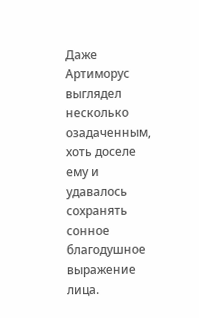Даже Артиморус выглядел несколько озадаченным, хоть доселе ему и удавалось сохранять сонное благодушное выражение лица.